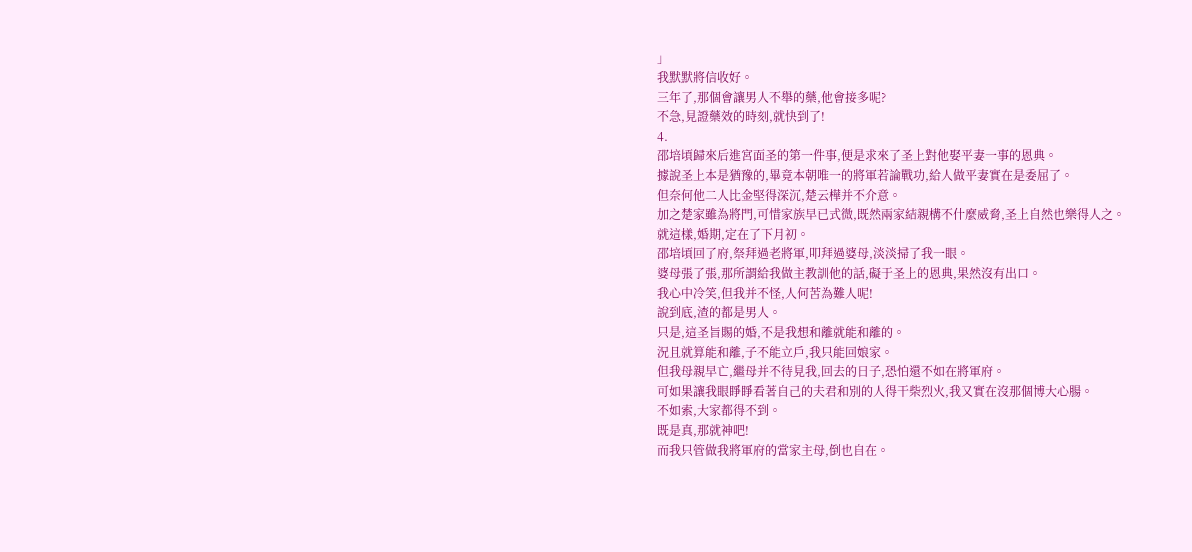」
我默默將信收好。
三年了,那個會讓男人不舉的藥,他會接多呢?
不急,見證藥效的時刻,就快到了!
4.
邵培頃歸來后進宮面圣的第一件事,便是求來了圣上對他娶平妻一事的恩典。
據說圣上本是猶豫的,畢竟本朝唯一的將軍若論戰功,給人做平妻實在是委屈了。
但奈何他二人比金堅得深沉,楚云樺并不介意。
加之楚家雖為將門,可惜家族早已式微,既然兩家結親構不什麼威脅,圣上自然也樂得人之。
就這樣,婚期,定在了下月初。
邵培頃回了府,祭拜過老將軍,叩拜過婆母,淡淡掃了我一眼。
婆母張了張,那所謂給我做主教訓他的話,礙于圣上的恩典,果然沒有出口。
我心中冷笑,但我并不怪,人何苦為難人呢!
說到底,渣的都是男人。
只是,這圣旨賜的婚,不是我想和離就能和離的。
況且就算能和離,子不能立戶,我只能回娘家。
但我母親早亡,繼母并不待見我,回去的日子,恐怕還不如在將軍府。
可如果讓我眼睜睜看著自己的夫君和別的人得干柴烈火,我又實在沒那個博大心腸。
不如索,大家都得不到。
既是真,那就神吧!
而我只管做我將軍府的當家主母,倒也自在。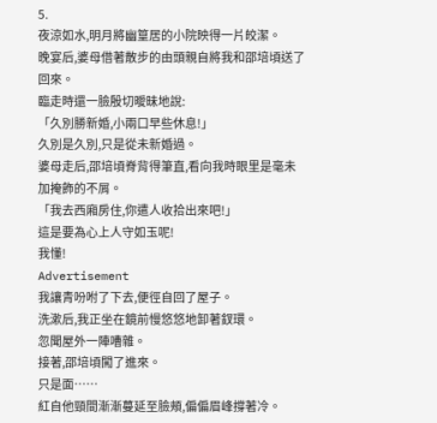5.
夜涼如水,明月將幽篁居的小院映得一片皎潔。
晚宴后,婆母借著散步的由頭親自將我和邵培頃送了回來。
臨走時還一臉殷切曖昧地說:
「久別勝新婚,小兩口早些休息!」
久別是久別,只是從未新婚過。
婆母走后,邵培頃脊背得筆直,看向我時眼里是毫未加掩飾的不屑。
「我去西廂房住,你遣人收拾出來吧!」
這是要為心上人守如玉呢!
我懂!
Advertisement
我讓青吩咐了下去,便徑自回了屋子。
洗漱后,我正坐在鏡前慢悠悠地卸著釵環。
忽聞屋外一陣嘈雜。
接著,邵培頃闖了進來。
只是面……
紅自他頸間漸漸蔓延至臉頰,偏偏眉峰撐著冷。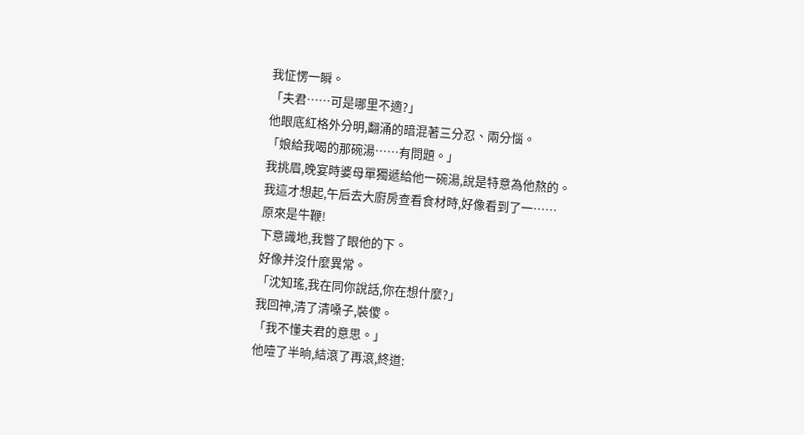我怔愣一瞬。
「夫君……可是哪里不適?」
他眼底紅格外分明,翻涌的暗混著三分忍、兩分惱。
「娘給我喝的那碗湯……有問題。」
我挑眉,晚宴時婆母單獨遞給他一碗湯,說是特意為他熬的。
我這才想起,午后去大廚房查看食材時,好像看到了一……
原來是牛鞭!
下意識地,我瞥了眼他的下。
好像并沒什麼異常。
「沈知瑤,我在同你說話,你在想什麼?」
我回神,清了清嗓子,裝傻。
「我不懂夫君的意思。」
他噎了半晌,結滾了再滾,終道: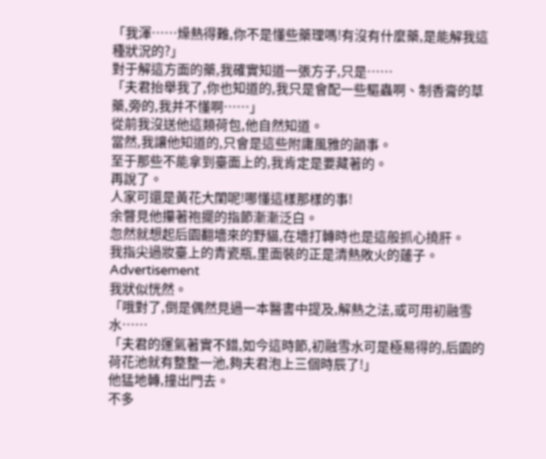「我渾……燥熱得難,你不是懂些藥理嗎!有沒有什麼藥,是能解我這種狀況的?」
對于解這方面的藥,我確實知道一張方子,只是……
「夫君抬舉我了,你也知道的,我只是會配一些驅蟲啊、制香膏的草藥,旁的,我并不懂啊……」
從前我沒送他這類荷包,他自然知道。
當然,我讓他知道的,只會是這些附庸風雅的韻事。
至于那些不能拿到臺面上的,我肯定是要藏著的。
再說了。
人家可還是黃花大閨呢!哪懂這樣那樣的事!
余瞥見他攥著袍擺的指節漸漸泛白。
忽然就想起后園翻墻來的野貓,在墻打轉時也是這般抓心撓肝。
我指尖過妝臺上的青瓷瓶,里面裝的正是清熱敗火的蓮子。
Advertisement
我狀似恍然。
「哦對了,倒是偶然見過一本醫書中提及,解熱之法,或可用初融雪水……
「夫君的運氣著實不錯,如今這時節,初融雪水可是極易得的,后園的荷花池就有整整一池,夠夫君泡上三個時辰了!」
他猛地轉,撞出門去。
不多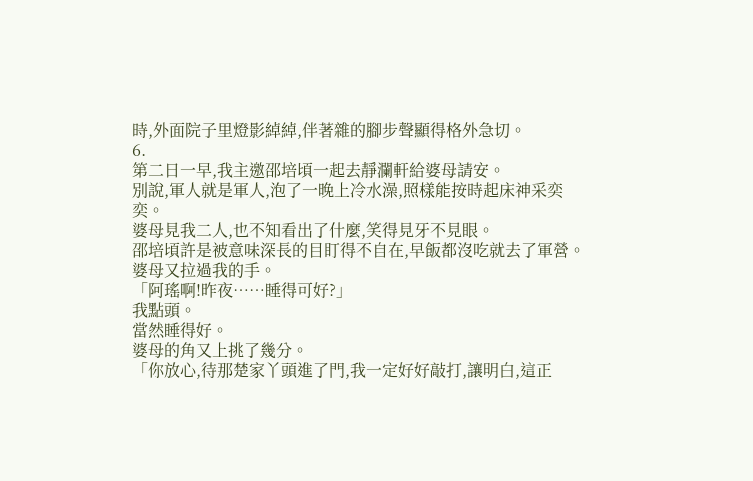時,外面院子里燈影綽綽,伴著雜的腳步聲顯得格外急切。
6.
第二日一早,我主邀邵培頃一起去靜瀾軒給婆母請安。
別說,軍人就是軍人,泡了一晚上冷水澡,照樣能按時起床神采奕奕。
婆母見我二人,也不知看出了什麼,笑得見牙不見眼。
邵培頃許是被意味深長的目盯得不自在,早飯都沒吃就去了軍營。
婆母又拉過我的手。
「阿瑤啊!昨夜……睡得可好?」
我點頭。
當然睡得好。
婆母的角又上挑了幾分。
「你放心,待那楚家丫頭進了門,我一定好好敲打,讓明白,這正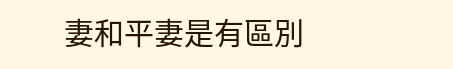妻和平妻是有區別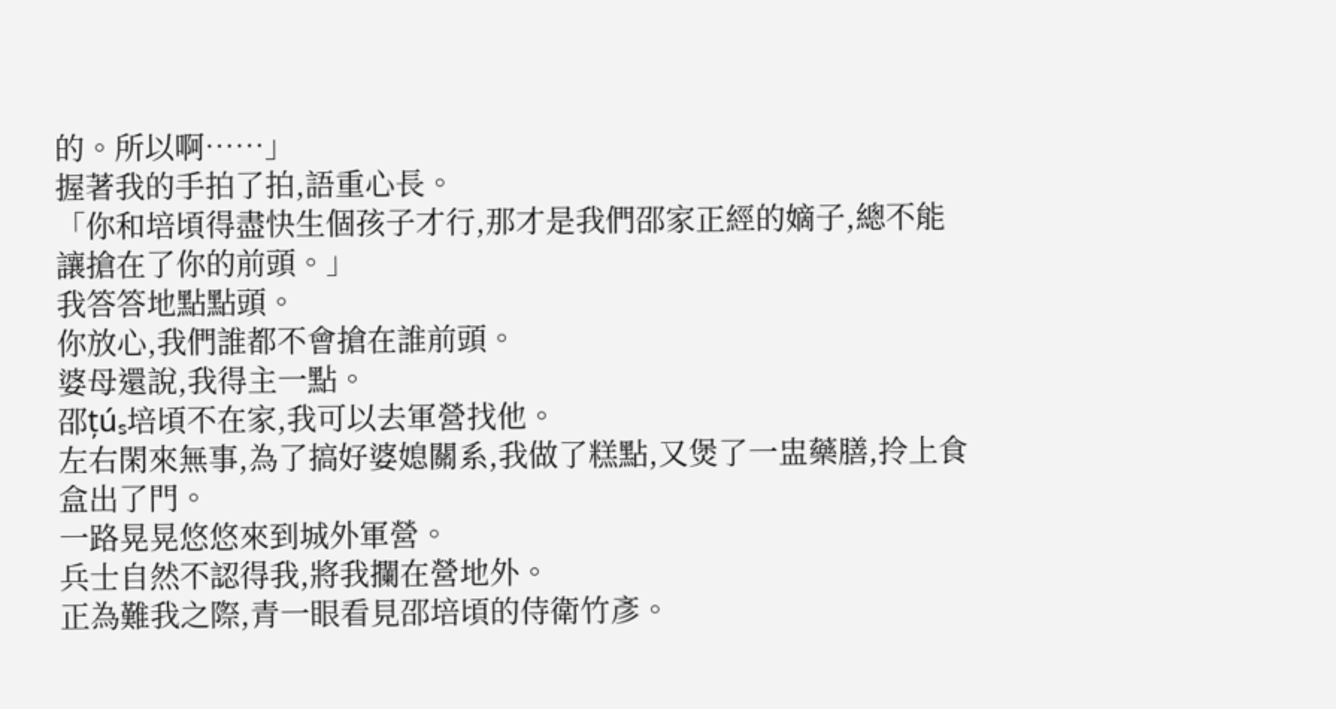的。所以啊……」
握著我的手拍了拍,語重心長。
「你和培頃得盡快生個孩子才行,那才是我們邵家正經的嫡子,總不能讓搶在了你的前頭。」
我答答地點點頭。
你放心,我們誰都不會搶在誰前頭。
婆母還說,我得主一點。
邵țúₛ培頃不在家,我可以去軍營找他。
左右閑來無事,為了搞好婆媳關系,我做了糕點,又煲了一盅藥膳,拎上食盒出了門。
一路晃晃悠悠來到城外軍營。
兵士自然不認得我,將我攔在營地外。
正為難我之際,青一眼看見邵培頃的侍衛竹彥。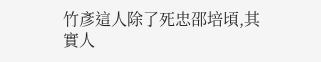竹彥這人除了死忠邵培頃,其實人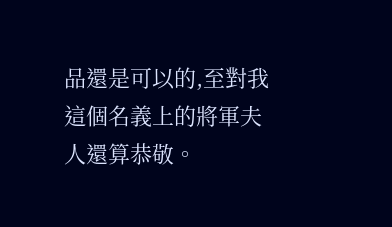品還是可以的,至對我這個名義上的將軍夫人還算恭敬。